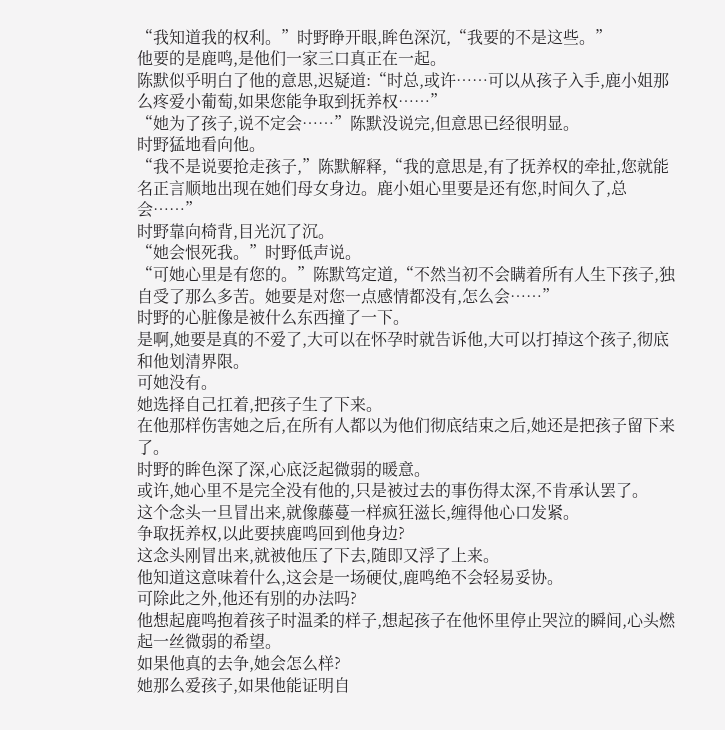“我知道我的权利。”时野睁开眼,眸色深沉,“我要的不是这些。”
他要的是鹿鸣,是他们一家三口真正在一起。
陈默似乎明白了他的意思,迟疑道:“时总,或许……可以从孩子入手,鹿小姐那么疼爱小葡萄,如果您能争取到抚养权……”
“她为了孩子,说不定会……”陈默没说完,但意思已经很明显。
时野猛地看向他。
“我不是说要抢走孩子,”陈默解释,“我的意思是,有了抚养权的牵扯,您就能名正言顺地出现在她们母女身边。鹿小姐心里要是还有您,时间久了,总会……”
时野靠向椅背,目光沉了沉。
“她会恨死我。”时野低声说。
“可她心里是有您的。”陈默笃定道,“不然当初不会瞒着所有人生下孩子,独自受了那么多苦。她要是对您一点感情都没有,怎么会……”
时野的心脏像是被什么东西撞了一下。
是啊,她要是真的不爱了,大可以在怀孕时就告诉他,大可以打掉这个孩子,彻底和他划清界限。
可她没有。
她选择自己扛着,把孩子生了下来。
在他那样伤害她之后,在所有人都以为他们彻底结束之后,她还是把孩子留下来了。
时野的眸色深了深,心底泛起微弱的暖意。
或许,她心里不是完全没有他的,只是被过去的事伤得太深,不肯承认罢了。
这个念头一旦冒出来,就像藤蔓一样疯狂滋长,缠得他心口发紧。
争取抚养权,以此要挟鹿鸣回到他身边?
这念头刚冒出来,就被他压了下去,随即又浮了上来。
他知道这意味着什么,这会是一场硬仗,鹿鸣绝不会轻易妥协。
可除此之外,他还有别的办法吗?
他想起鹿鸣抱着孩子时温柔的样子,想起孩子在他怀里停止哭泣的瞬间,心头燃起一丝微弱的希望。
如果他真的去争,她会怎么样?
她那么爱孩子,如果他能证明自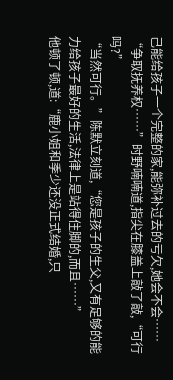己能给孩子一个完整的家,能弥补过去的亏欠,她会不会……
“争取抚养权……”时野喃喃道,指尖在膝盖上敲了敲,“可行吗?”
“当然可行。”陈默立刻道,“您是孩子的生父,又有足够的能力给孩子最好的生活,法律上是站得住脚的,而且……”
他顿了顿,道:“鹿小姐和季少还没正式结婚,只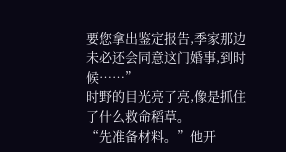要您拿出鉴定报告,季家那边未必还会同意这门婚事,到时候……”
时野的目光亮了亮,像是抓住了什么救命稻草。
“先准备材料。”他开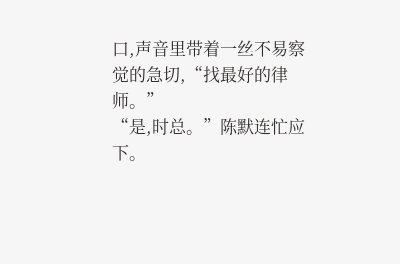口,声音里带着一丝不易察觉的急切,“找最好的律师。”
“是,时总。”陈默连忙应下。